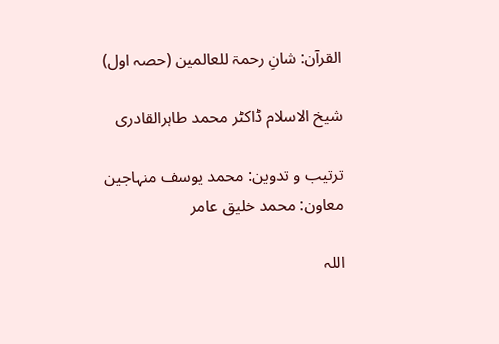القرآن: شانِ رحمۃ للعالمین (حصہ اول)

شیخ الاسلام ڈاکٹر محمد طاہرالقادری

ترتیب و تدوین: محمد یوسف منہاجین
معاون: محمد خلیق عامر

اللہ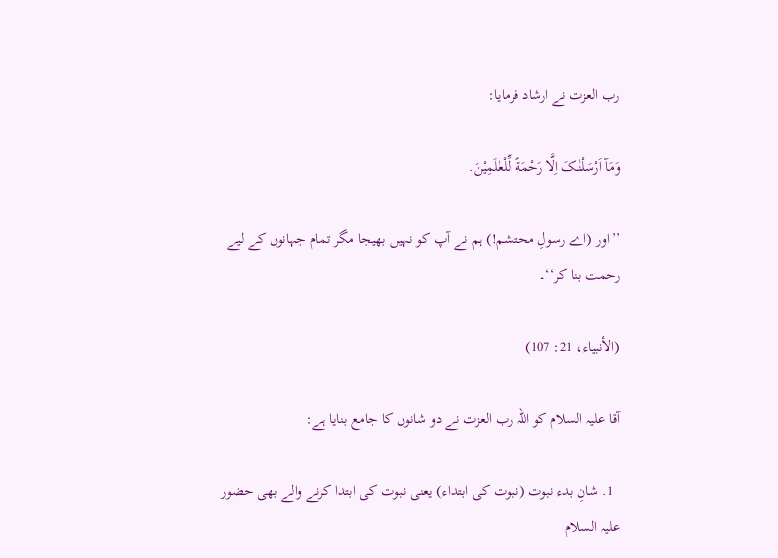رب العزت نے ارشاد فرمایا:

وَمَآ اَرْسَلْنٰـکَ اِلَّا رَحْمَةً لِّلْعٰلَمِيْنَ.

’’اور (اے رسولِ محتشم!) ہم نے آپ کو نہیں بھیجا مگر تمام جہانوں کے لیے رحمت بنا کر‘‘۔

(الأنبياء، 21: 107)

آقا علیہ السلام کو اللہ رب العزت نے دو شانوں کا جامع بنایا ہے:

  1. شانِ بدء نبوت (نبوت کی ابتداء) یعنی نبوت کی ابتدا کرنے والے بھی حضور علیہ السلام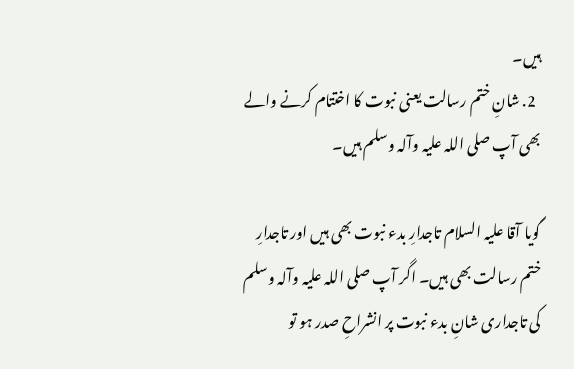ہیں۔
  2. شانِ ختم رسالت یعنی نبوت کا اختتام کرنے والے بھی آپ صلی اللہ علیہ وآلہ وسلم ہیں۔

گویا آقا علیہ السلام تاجدارِ بدء نبوت بھی ہیں اور تاجدارِ ختم رسالت بھی ہیں۔ اگر آپ صلی اللہ علیہ وآلہ وسلم کی تاجداری شانِ بدء نبوت پر انشراحِ صدر ہو تو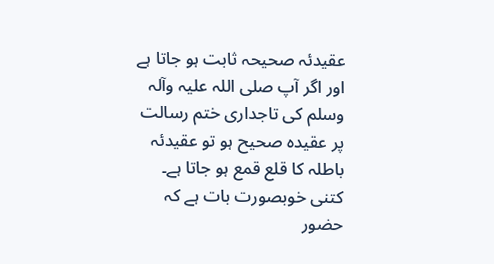عقیدئہ صحیحہ ثابت ہو جاتا ہے اور اگر آپ صلی اللہ علیہ وآلہ وسلم کی تاجداری ختم رسالت پر عقیدہ صحیح ہو تو عقیدئہ باطلہ کا قلع قمع ہو جاتا ہے۔ کتنی خوبصورت بات ہے کہ حضور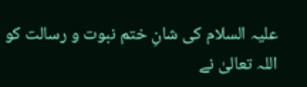علیہ السلام کی شانِ ختم نبوت و رسالت کو اللہ تعالیٰ نے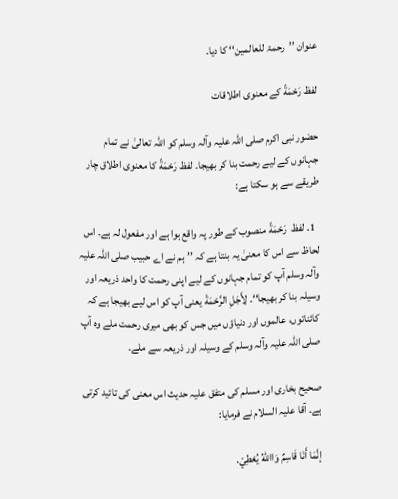عنوان ’’رحمۃ للعالمین‘‘ کا دیا۔

لفظ رَحْمَةً کے معنوی اطلاقات

حضور نبی اکرم صلی اللہ علیہ وآلہ وسلم کو اللہ تعالیٰ نے تمام جہانوں کے لیے رحمت بنا کر بھیجا۔ لفظ رَحْمَةً کا معنوی اطلاق چار طریقے سے ہو سکتا ہے:

  1. لفظ  رَحْمَةً منصوب کے طور پہ واقع ہوا ہے اور مفعول لہ ہے۔ اس لحاظ سے اس کا معنیٰ یہ بنتا ہے کہ ’’ہم نے اے حبیب صلی اللہ علیہ وآلہ وسلم آپ کو تمام جہانوں کے لیے اپنی رحمت کا واحد ذریعہ اور وسیلہ بنا کر بھیجا‘‘۔ لِأَجَلِ الرَّحْمَةْ یعنی آپ کو اس لیے بھیجا ہے کہ کائناتوں، عالموں اور دنیاؤں میں جس کو بھی میری رحمت ملے وہ آپ صلی اللہ علیہ وآلہ وسلم کے وسیلہ اور ذریعہ سے ملے۔

صحیح بخاری اور مسلم کی متفق علیہ حدیث اس معنی کی تائید کرتی ہے۔ آقا علیہ السلام نے فرمایا:

إنَّمَا أَنَا قَاسِمٌ وَااللهُ يُعْطِيْ.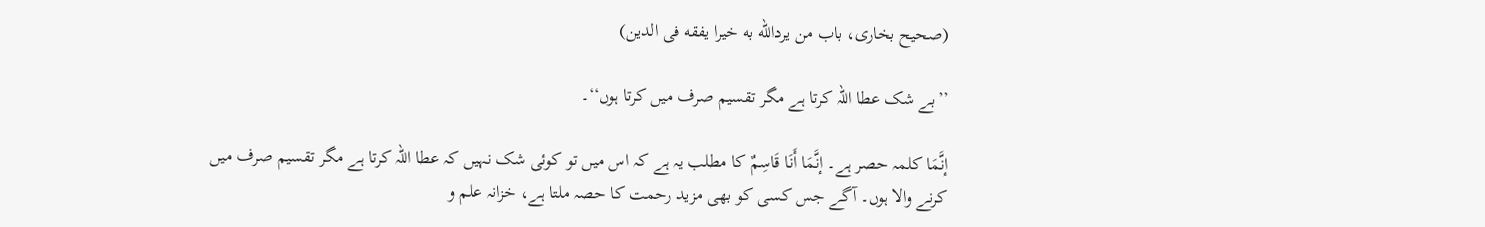(صحيح بخاری، باب من يردالله به خيرا يفقه فی الدين)

’’بے شک عطا اللہ کرتا ہے مگر تقسیم صرف میں کرتا ہوں‘‘۔

إنَّمَا کلمہ حصر ہے۔ إنَّمَا أَنَا قَاسِمٌ کا مطلب یہ ہے کہ اس میں تو کوئی شک نہیں کہ عطا اللہ کرتا ہے مگر تقسیم صرف میں کرنے والا ہوں۔ آگے جس کسی کو بھی مزید رحمت کا حصہ ملتا ہے، خزانہ علم و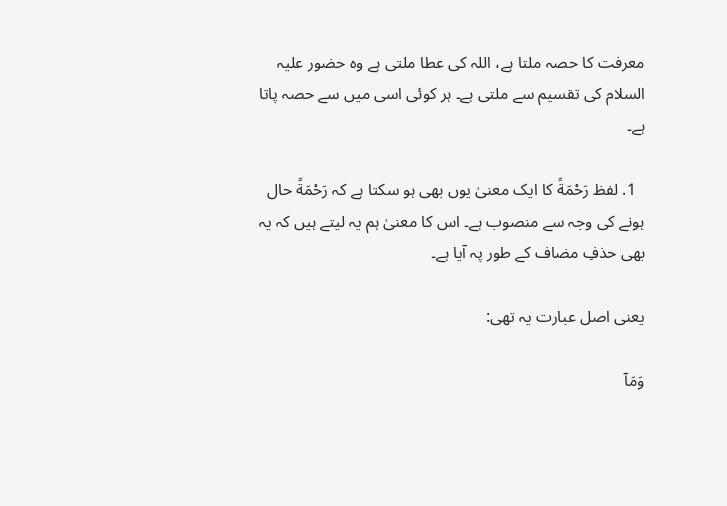معرفت کا حصہ ملتا ہے، اللہ کی عطا ملتی ہے وہ حضور علیہ السلام کی تقسیم سے ملتی ہے۔ ہر کوئی اسی میں سے حصہ پاتا ہے۔

  1. لفظ رَحْمَةً کا ایک معنیٰ یوں بھی ہو سکتا ہے کہ رَحْمَةً حال ہونے کی وجہ سے منصوب ہے۔ اس کا معنیٰ ہم یہ لیتے ہیں کہ یہ بھی حذفِ مضاف کے طور پہ آیا ہے۔

یعنی اصل عبارت یہ تھی:

وَمَآ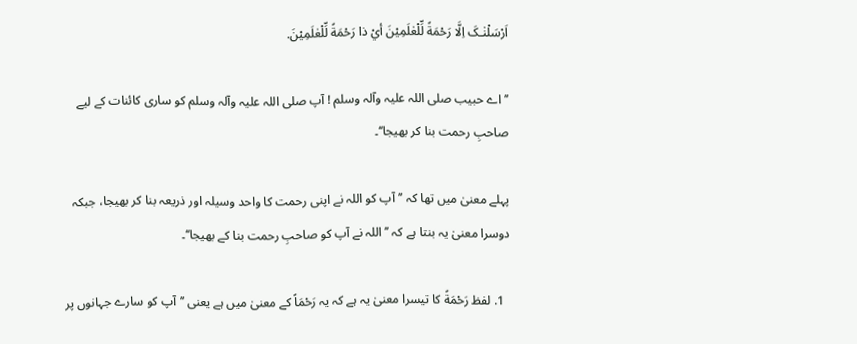اَرْسَلْنٰـکَ اِلَّا رَحْمَةً لِّلْعٰلَمِيْنَ أيْ ذا رَحْمَةً لِّلْعٰلَمِيْنَ.

’’اے حبیب صلی اللہ علیہ وآلہ وسلم ! آپ صلی اللہ علیہ وآلہ وسلم کو ساری کائنات کے لیے صاحبِ رحمت بنا کر بھیجا‘‘۔

پہلے معنیٰ میں تھا کہ ’’آپ کو اللہ نے اپنی رحمت کا واحد وسیلہ اور ذریعہ بنا کر بھیجا، جبکہ دوسرا معنیٰ یہ بنتا ہے کہ ’’اللہ نے آپ کو صاحبِ رحمت بنا کے بھیجا‘‘۔

  1. لفظ رَحْمَةً کا تیسرا معنیٰ یہ ہے کہ یہ رَحْمَاً کے معنیٰ میں ہے یعنی ’’آپ کو سارے جہانوں پر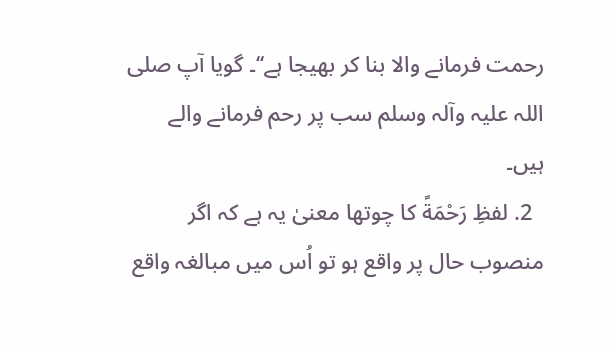رحمت فرمانے والا بنا کر بھیجا ہے‘‘۔ گویا آپ صلی اللہ علیہ وآلہ وسلم سب پر رحم فرمانے والے ہیں۔
  2. لفظِ رَحْمَةً کا چوتھا معنیٰ یہ ہے کہ اگر منصوب حال پر واقع ہو تو اُس میں مبالغہ واقع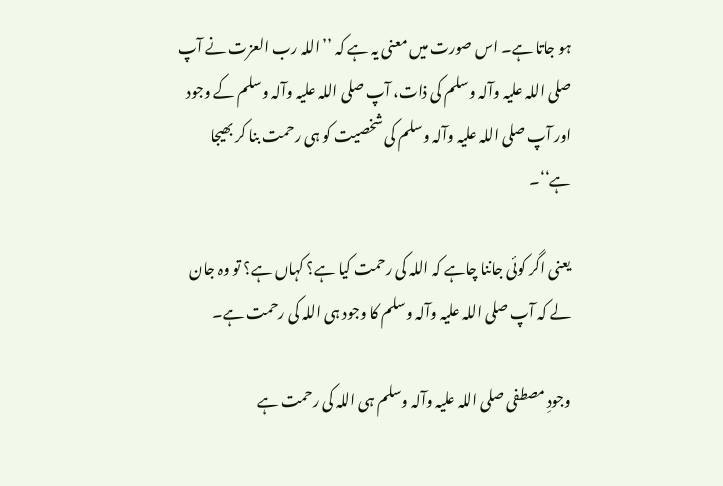ہو جاتا ہے۔ اس صورت میں معنی یہ ہے کہ ’’اللہ رب العزت نے آپ صلی اللہ علیہ وآلہ وسلم کی ذات، آپ صلی اللہ علیہ وآلہ وسلم کے وجود اور آپ صلی اللہ علیہ وآلہ وسلم کی شخصیت کو ہی رحمت بنا کر بھیجا ہے‘‘۔

یعنی اگر کوئی جاننا چاہے کہ اللہ کی رحمت کیا ہے؟ کہاں ہے؟ تو وہ جان لے کہ آپ صلی اللہ علیہ وآلہ وسلم کا وجود ہی اللہ کی رحمت ہے۔

وجودِ مصطفی صلی اللہ علیہ وآلہ وسلم ہی اللہ کی رحمت ہے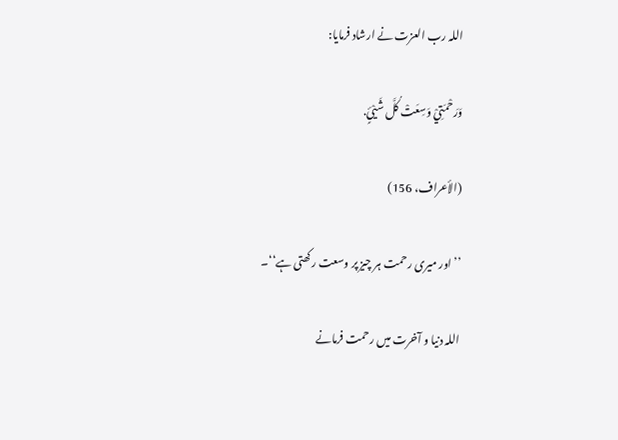اللہ رب العزت نے ارشاد فرمایا:

وَرَحْمَتِيْ وَسِعَتْ کُلَّ شَيْئٍ.

(الأعراف، 156)

’’اور میری رحمت ہر چیز پر وسعت رکھتی ہے‘‘۔

اللہ دنیا و آخرت میں رحمت فرمانے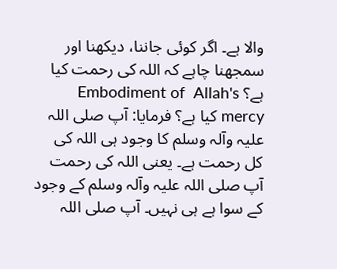والا ہے۔ اگر کوئی جاننا، دیکھنا اور سمجھنا چاہے کہ اللہ کی رحمت کیا ہے؟ Embodiment of  Allah's mercy کیا ہے؟ فرمایا: آپ صلی اللہ علیہ وآلہ وسلم کا وجود ہی اللہ کی کل رحمت ہے۔ یعنی اللہ کی رحمت آپ صلی اللہ علیہ وآلہ وسلم کے وجود کے سوا ہے ہی نہیں۔ آپ صلی اللہ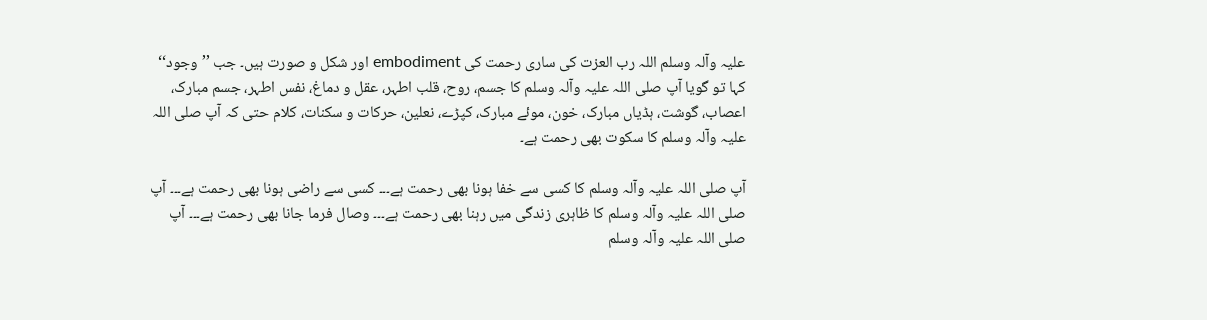علیہ وآلہ وسلم اللہ رب العزت کی ساری رحمت کی embodiment اور شکل و صورت ہیں۔ جب ’’وجود‘‘ کہا تو گویا آپ صلی اللہ علیہ وآلہ وسلم کا جسم، روح، قلب اطہر، عقل و دماغ، نفس اطہر، جسم مبارک، اعصاب، گوشت، ہڈیاں مبارک، خون، موئے مبارک، کپڑے، نعلین، حرکات و سکنات، کلام حتی کہ آپ صلی اللہ علیہ وآلہ وسلم کا سکوت بھی رحمت ہے۔

آپ صلی اللہ علیہ وآلہ وسلم کا کسی سے خفا ہونا بھی رحمت ہے۔۔۔ کسی سے راضی ہونا بھی رحمت ہے۔۔۔ آپ صلی اللہ علیہ وآلہ وسلم کا ظاہری زندگی میں رہنا بھی رحمت ہے۔۔۔ وصال فرما جانا بھی رحمت ہے۔۔۔ آپ صلی اللہ علیہ وآلہ وسلم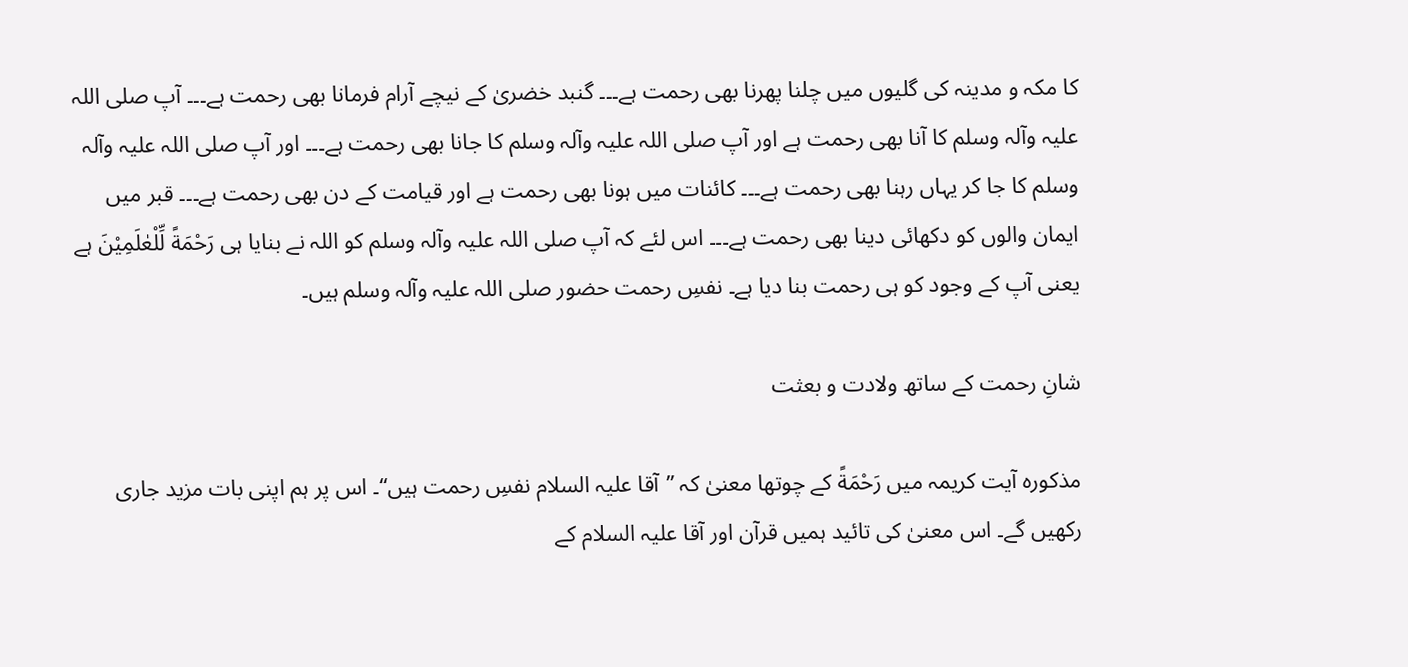کا مکہ و مدینہ کی گلیوں میں چلنا پھرنا بھی رحمت ہے۔۔۔ گنبد خضریٰ کے نیچے آرام فرمانا بھی رحمت ہے۔۔۔ آپ صلی اللہ علیہ وآلہ وسلم کا آنا بھی رحمت ہے اور آپ صلی اللہ علیہ وآلہ وسلم کا جانا بھی رحمت ہے۔۔۔ اور آپ صلی اللہ علیہ وآلہ وسلم کا جا کر یہاں رہنا بھی رحمت ہے۔۔۔ کائنات میں ہونا بھی رحمت ہے اور قیامت کے دن بھی رحمت ہے۔۔۔ قبر میں ایمان والوں کو دکھائی دینا بھی رحمت ہے۔۔۔ اس لئے کہ آپ صلی اللہ علیہ وآلہ وسلم کو اللہ نے بنایا ہی رَحْمَةً لِّلْعٰلَمِيْنَ ہے یعنی آپ کے وجود کو ہی رحمت بنا دیا ہے۔ نفسِ رحمت حضور صلی اللہ علیہ وآلہ وسلم ہیں۔

شانِ رحمت کے ساتھ ولادت و بعثت

مذکورہ آیت کریمہ میں رَحْمَةً کے چوتھا معنیٰ کہ ’’آقا علیہ السلام نفسِ رحمت ہیں‘‘۔ اس پر ہم اپنی بات مزید جاری رکھیں گے۔ اس معنیٰ کی تائید ہمیں قرآن اور آقا علیہ السلام کے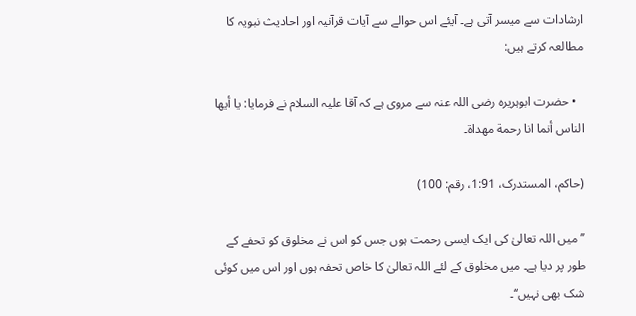ارشادات سے میسر آتی ہے۔ آیئے اس حوالے سے آیات قرآنیہ اور احادیث نبویہ کا مطالعہ کرتے ہیں:

  • حضرت ابوہریرہ رضی اللہ عنہ سے مروی ہے کہ آقا علیہ السلام نے فرمایا: يا أيها الناس أنما انا رحمة مهداة۔

(حاکم، المستدرک، 1:91، رقم: 100)

’’میں اللہ تعالیٰ کی ایک ایسی رحمت ہوں جس کو اس نے مخلوق کو تحفے کے طور پر دیا ہے۔ میں مخلوق کے لئے اللہ تعالیٰ کا خاص تحفہ ہوں اور اس میں کوئی شک بھی نہیں‘‘۔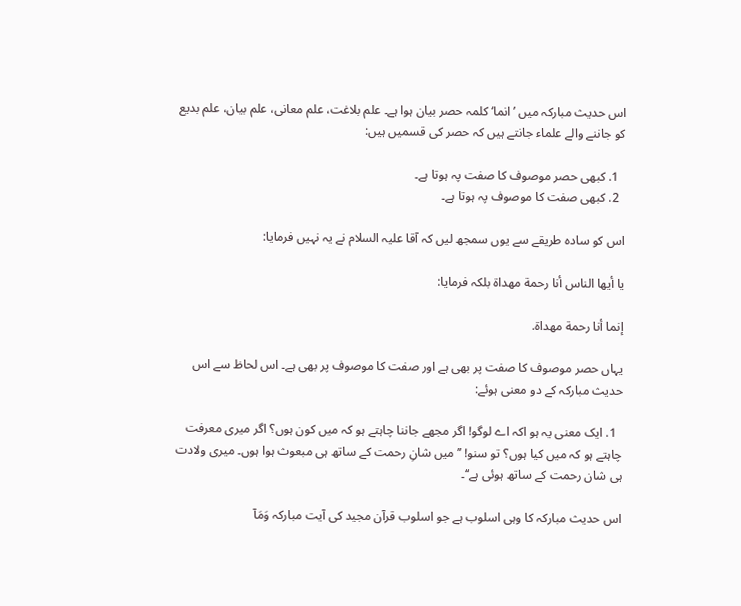اس حدیث مبارکہ میں ’انما‘ کلمہ حصر بیان ہوا ہے۔ علم بلاغت، علم معانی، علم بیان، علم بدیع کو جاننے والے علماء جانتے ہیں کہ حصر کی قسمیں ہیں:

  1. کبھی حصر موصوف کا صفت پہ ہوتا ہے۔
  2. کبھی صفت کا موصوف پہ ہوتا ہے۔

اس کو سادہ طریقے سے یوں سمجھ لیں کہ آقا علیہ السلام نے یہ نہیں فرمایا:

يا أيها الناس أنا رحمة مهداة بلکہ فرمایا:

إنما أنا رحمة مهداة.

یہاں حصر موصوف کا صفت پر بھی ہے اور صفت کا موصوف پر بھی ہے۔ اس لحاظ سے اس حدیث مبارکہ کے دو معنی ہوئے:

  1. ایک معنی یہ ہو اکہ اے لوگو! اگر مجھے جاننا چاہتے ہو کہ میں کون ہوں؟ اگر میری معرفت چاہتے ہو کہ میں کیا ہوں؟ تو سنو! ’’میں شانِ رحمت کے ساتھ ہی مبعوث ہوا ہوں۔ میری ولادت ہی شان رحمت کے ساتھ ہوئی ہے‘‘۔

اس حدیث مبارکہ کا وہی اسلوب ہے جو اسلوب قرآن مجید کی آیت مبارکہ وَمَآ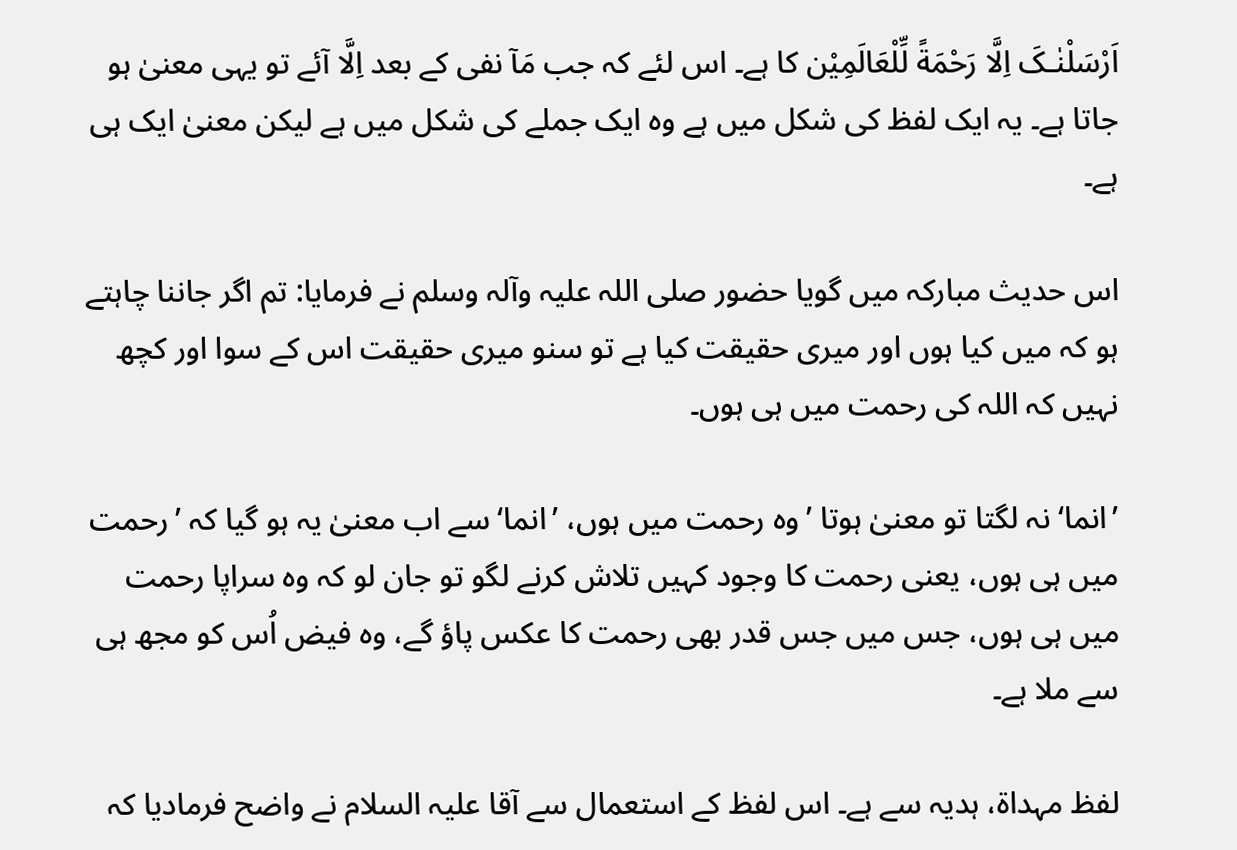اَرْسَلْنٰـکَ اِلَّا رَحْمَةً لِّلْعَالَمِيْن کا ہے۔ اس لئے کہ جب مَآ نفی کے بعد اِلَّا آئے تو یہی معنیٰ ہو جاتا ہے۔ یہ ایک لفظ کی شکل میں ہے وہ ایک جملے کی شکل میں ہے لیکن معنیٰ ایک ہی ہے۔

اس حدیث مبارکہ میں گویا حضور صلی اللہ علیہ وآلہ وسلم نے فرمایا: تم اگر جاننا چاہتے ہو کہ میں کیا ہوں اور میری حقیقت کیا ہے تو سنو میری حقیقت اس کے سوا اور کچھ نہیں کہ اللہ کی رحمت میں ہی ہوں۔

’انما‘ نہ لگتا تو معنیٰ ہوتا ’وہ رحمت میں ہوں، ’انما‘ سے اب معنیٰ یہ ہو گیا کہ ’رحمت میں ہی ہوں، یعنی رحمت کا وجود کہیں تلاش کرنے لگو تو جان لو کہ وہ سراپا رحمت میں ہی ہوں، جس میں جس قدر بھی رحمت کا عکس پاؤ گے، وہ فیض اُس کو مجھ ہی سے ملا ہے۔

لفظ مہداۃ، ہدیہ سے ہے۔ اس لفظ کے استعمال سے آقا علیہ السلام نے واضح فرمادیا کہ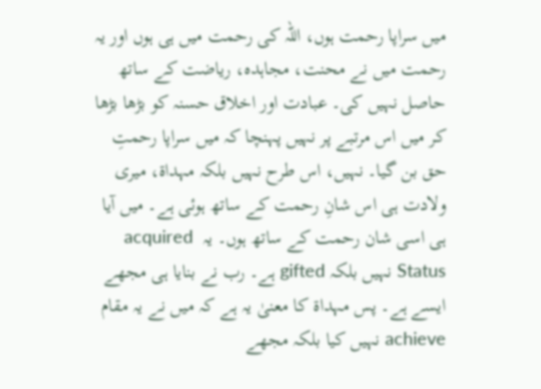میں سراپا رحمت ہوں، اللہ کی رحمت میں ہی ہوں اور یہ رحمت میں نے محنت، مجاہدہ، ریاضت کے ساتھ حاصل نہیں کی۔ عبادت اور اخلاق حسنہ کو بڑھا بڑھا کر میں اس مرتبے پر نہیں پہنچا کہ میں سراپا رحمتِ حق بن گیا۔ نہیں، اس طرح نہیں بلکہ مہداۃ، میری ولادت ہی اس شانِ رحمت کے ساتھ ہوئی ہے۔ میں آیا ہی اسی شان رحمت کے ساتھ ہوں۔ یہ  acquired Status نہیں بلکہ gifted ہے۔ رب نے بنایا ہی مجھے ایسے ہے۔ پس مہداۃ کا معنیٰ یہ ہے کہ میں نے یہ مقام  achieve نہیں کیا بلکہ مجھے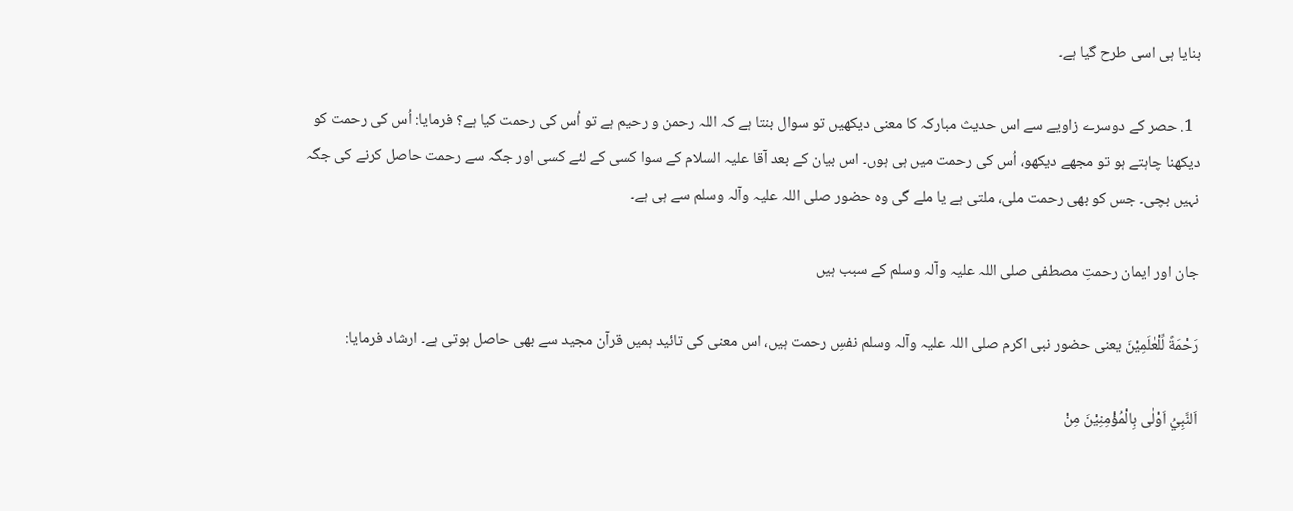بنایا ہی اسی طرح گیا ہے۔

  1. حصر کے دوسرے زاویے سے اس حدیث مبارکہ کا معنی دیکھیں تو سوال بنتا ہے کہ اللہ رحمن و رحیم ہے تو اُس کی رحمت کیا ہے؟ فرمایا: اُس کی رحمت کو دیکھنا چاہتے ہو تو مجھے دیکھو، اُس کی رحمت میں ہی ہوں۔ اس بیان کے بعد آقا علیہ السلام کے سوا کسی کے لئے کسی اور جگہ سے رحمت حاصل کرنے کی جگہ نہیں بچی۔ جس کو بھی رحمت ملی، ملتی ہے یا ملے گی وہ حضور صلی اللہ علیہ وآلہ وسلم سے ہی ہے۔

جان اور ایمان رحمتِ مصطفی صلی اللہ علیہ وآلہ وسلم کے سبب ہیں

رَحْمَةً لِّلْعٰلَمِيْنَ یعنی حضور نبی اکرم صلی اللہ علیہ وآلہ وسلم نفسِ رحمت ہیں، اس معنی کی تائید ہمیں قرآن مجید سے بھی حاصل ہوتی ہے۔ ارشاد فرمایا:

اَلنَّبِيُ اَوْلٰی بِالْمُؤْمِنِيْنَ مِنْ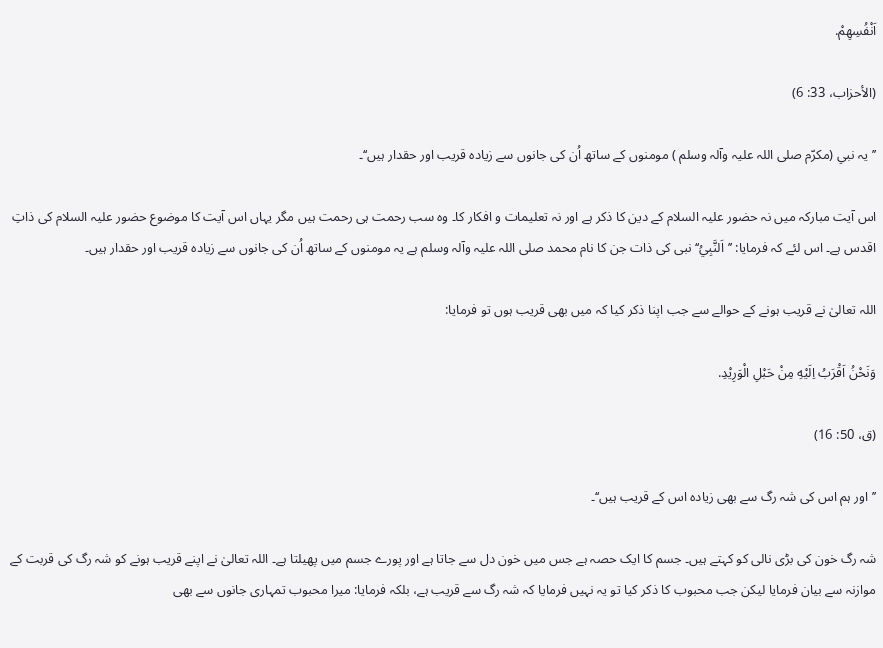اَنْفُسِهِمْ.

(الأحزاب، 33: 6)

’’یہ نبیِ (مکرّم صلی اللہ علیہ وآلہ وسلم ) مومنوں کے ساتھ اُن کی جانوں سے زیادہ قریب اور حقدار ہیں‘‘۔

اس آیت مبارکہ میں نہ حضور علیہ السلام کے دین کا ذکر ہے اور نہ تعلیمات و افکار کا۔ وہ سب رحمت ہی رحمت ہیں مگر یہاں اس آیت کا موضوع حضور علیہ السلام کی ذاتِ اقدس ہے۔ اس لئے کہ فرمایا: ’’اَلنَّبِيُ‘‘ نبی کی ذات جن کا نام محمد صلی اللہ علیہ وآلہ وسلم ہے یہ مومنوں کے ساتھ اُن کی جانوں سے زیادہ قریب اور حقدار ہیں۔

اللہ تعالیٰ نے قریب ہونے کے حوالے سے جب اپنا ذکر کیا کہ میں بھی قریب ہوں تو فرمایا:

وَنَحْنُ اَقْرَبُ اِلَيْهِ مِنْ حَبْلِ الْوَرِيْدِ.

(ق، 50: 16)

’’اور ہم اس کی شہ رگ سے بھی زیادہ اس کے قریب ہیں‘‘۔

شہ رگ خون کی بڑی نالی کو کہتے ہیں۔ جسم کا ایک حصہ ہے جس میں خون دل سے جاتا ہے اور پورے جسم میں پھیلتا ہے۔ اللہ تعالیٰ نے اپنے قریب ہونے کو شہ رگ کی قربت کے موازنہ سے بیان فرمایا لیکن جب محبوب کا ذکر کیا تو یہ نہیں فرمایا کہ شہ رگ سے قریب ہے، بلکہ فرمایا: میرا محبوب تمہاری جانوں سے بھی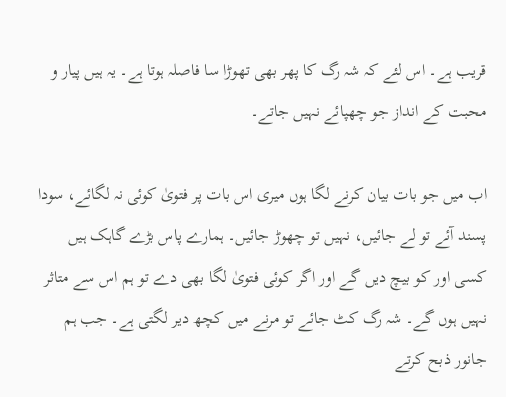قریب ہے۔ اس لئے کہ شہ رگ کا پھر بھی تھوڑا سا فاصلہ ہوتا ہے۔ یہ ہیں پیار و محبت کے انداز جو چھپائے نہیں جاتے۔

اب میں جو بات بیان کرنے لگا ہوں میری اس بات پر فتویٰ کوئی نہ لگائے، سودا پسند آئے تو لے جائیں، نہیں تو چھوڑ جائیں۔ ہمارے پاس بڑے گاہک ہیں کسی اور کو بیچ دیں گے اور اگر کوئی فتویٰ لگا بھی دے تو ہم اس سے متاثر نہیں ہوں گے۔ شہ رگ کٹ جائے تو مرنے میں کچھ دیر لگتی ہے۔ جب ہم جانور ذبح کرتے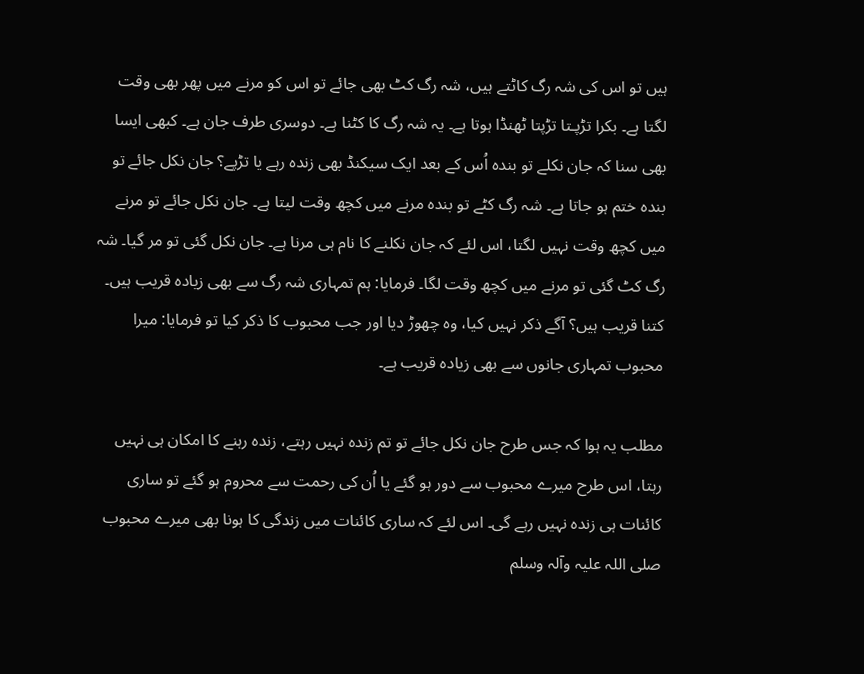ہیں تو اس کی شہ رگ کاٹتے ہیں، شہ رگ کٹ بھی جائے تو اس کو مرنے میں پھر بھی وقت لگتا ہے۔ بکرا تڑپـتا تڑپتا ٹھنڈا ہوتا ہے۔ یہ شہ رگ کا کٹنا ہے۔ دوسری طرف جان ہے۔ کبھی ایسا بھی سنا کہ جان نکلے تو بندہ اُس کے بعد ایک سیکنڈ بھی زندہ رہے یا تڑپے؟ جان نکل جائے تو بندہ ختم ہو جاتا ہے۔ شہ رگ کٹے تو بندہ مرنے میں کچھ وقت لیتا ہے۔ جان نکل جائے تو مرنے میں کچھ وقت نہیں لگتا، اس لئے کہ جان نکلنے کا نام ہی مرنا ہے۔ جان نکل گئی تو مر گیا۔ شہ رگ کٹ گئی تو مرنے میں کچھ وقت لگا۔ فرمایا: ہم تمہاری شہ رگ سے بھی زیادہ قریب ہیں۔ کتنا قریب ہیں؟ آگے ذکر نہیں کیا، وہ چھوڑ دیا اور جب محبوب کا ذکر کیا تو فرمایا: میرا محبوب تمہاری جانوں سے بھی زیادہ قریب ہے۔

مطلب یہ ہوا کہ جس طرح جان نکل جائے تو تم زندہ نہیں رہتے، زندہ رہنے کا امکان ہی نہیں رہتا، اس طرح میرے محبوب سے دور ہو گئے یا اُن کی رحمت سے محروم ہو گئے تو ساری کائنات ہی زندہ نہیں رہے گی۔ اس لئے کہ ساری کائنات میں زندگی کا ہونا بھی میرے محبوب صلی اللہ علیہ وآلہ وسلم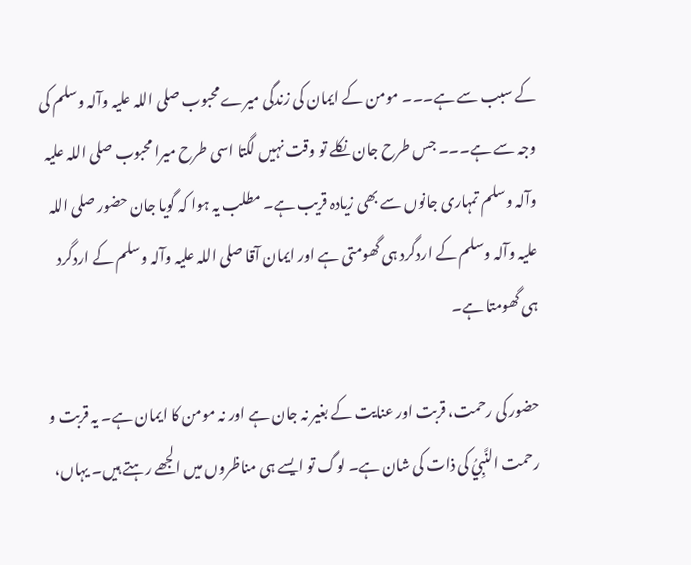کے سبب سے ہے۔۔۔ مومن کے ایمان کی زندگی میرے محبوب صلی اللہ علیہ وآلہ وسلم کی وجہ سے ہے۔۔۔ جس طرح جان نکلے تو وقت نہیں لگتا اسی طرح میرا محبوب صلی اللہ علیہ وآلہ وسلم تمہاری جانوں سے بھی زیادہ قریب ہے۔ مطلب یہ ہوا کہ گویا جان حضور صلی اللہ علیہ وآلہ وسلم کے اردگرد ہی گھومتی ہے اور ایمان آقا صلی اللہ علیہ وآلہ وسلم کے اردگرد ہی گھومتا ہے۔

حضور کی رحمت، قربت اور عنایت کے بغیر نہ جان ہے اور نہ مومن کا ایمان ہے۔ یہ قربت و رحمت النَّبِيُ کی ذات کی شان ہے۔ لوگ تو ایسے ہی مناظروں میں الجھے رہتے ہیں۔ یہاں،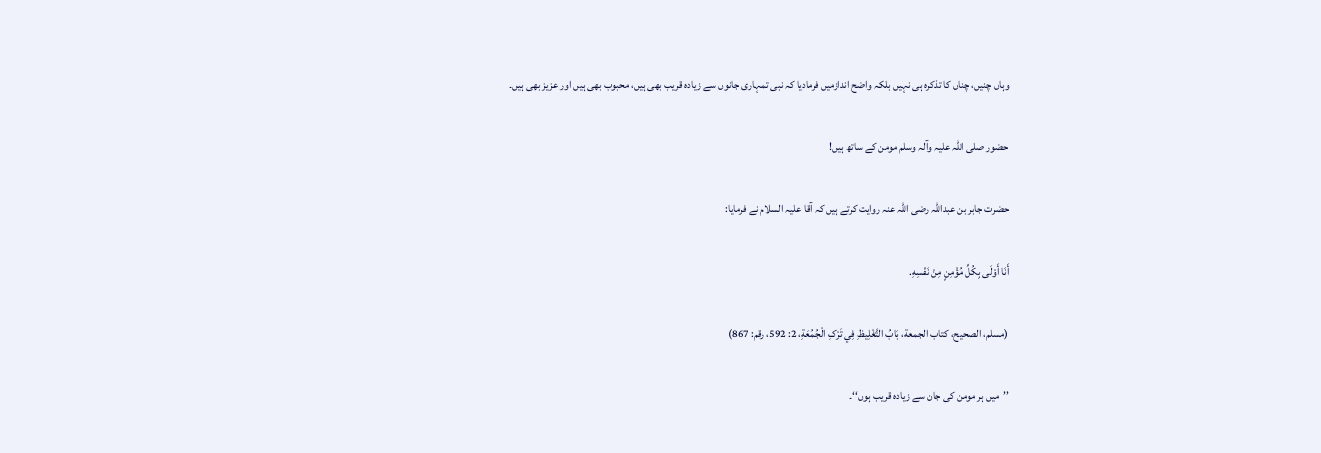وہاں چنیں، چناں کا تذکرہ ہی نہیں بلکہ واضح اندازمیں فرمادیا کہ نبی تمہاری جانوں سے زیادہ قریب بھی ہیں، محبوب بھی ہیں اور عزیز بھی ہیں۔

حضور صلی اللہ علیہ وآلہ وسلم مومن کے ساتھ ہیں!

حضرت جابر بن عبداللہ رضی اللہ عنہ روایت کرتے ہیں کہ آقا علیہ السلام نے فرمایا:

أَنَا أَوْلَی بِکُلِّ مُؤْمِنٍ مِنْ نَفْسِهِ.

(مسلم، الصحيح، کتاب الجمعة، بَابُ التَّغْلِيظِ فِي تَرْکِ الْجُمُعَةِ، 2: 592، رقم: 867)

’’میں ہر مومن کی جان سے زیادہ قریب ہوں‘‘۔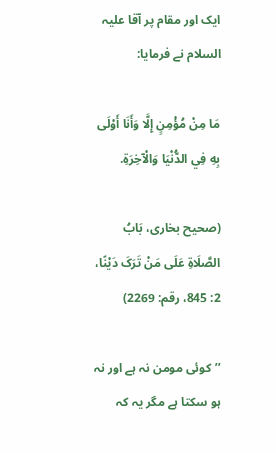ایک اور مقام پر آقا علیہ السلام نے فرمایا:

مَا مِنْ مُؤْمِنٍ إِلَّا وَأَنَا أَوْلَی بِهِ فِي الدُّنْيَا وَالْآخِرَةِ.

(صحيح بخاری، بَابُ الصَّلَاةِ عَلَی مَنْ تَرَکَ دَيْنًا، 2: 845، رقم: 2269)

’’کوئی مومن نہ ہے اور نہ ہو سکتا ہے مگر یہ کہ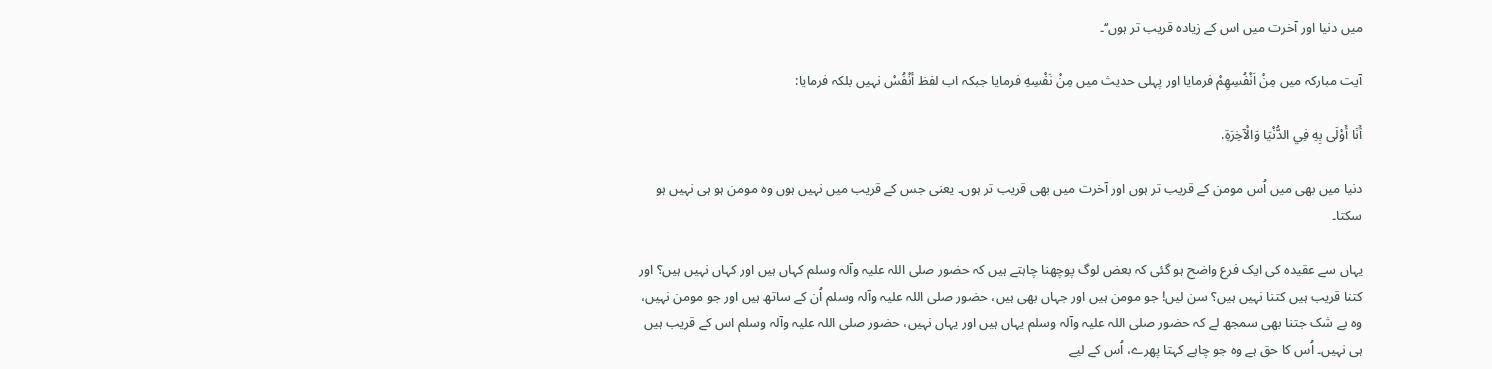میں دنیا اور آخرت میں اس کے زیادہ قریب تر ہوں‘‘۔

آیت مبارکہ میں مِنْ اَنْفُسِهِمْ فرمایا اور پہلی حدیث میں مِنْ نَفْسِهِ فرمایا جبکہ اب لفظ أنْفُسْ نہیں بلکہ فرمایا:

أَنَا أَوْلَی بِهِ فِي الدُّنْيَا وَالْآخِرَةِ.

دنیا میں بھی میں اُس مومن کے قریب تر ہوں اور آخرت میں بھی قریب تر ہوں۔ یعنی جس کے قریب میں نہیں ہوں وہ مومن ہو ہی نہیں ہو سکتا۔

یہاں سے عقیدہ کی ایک فرع واضح ہو گئی کہ بعض لوگ پوچھنا چاہتے ہیں کہ حضور صلی اللہ علیہ وآلہ وسلم کہاں ہیں اور کہاں نہیں ہیں؟ اور کتنا قریب ہیں کتنا نہیں ہیں؟ سن لیں! جو مومن ہیں اور جہاں بھی ہیں، حضور صلی اللہ علیہ وآلہ وسلم اُن کے ساتھ ہیں اور جو مومن نہیں، وہ بے شک جتنا بھی سمجھ لے کہ حضور صلی اللہ علیہ وآلہ وسلم یہاں ہیں اور یہاں نہیں، حضور صلی اللہ علیہ وآلہ وسلم اس کے قریب ہیں ہی نہیں۔ اُس کا حق ہے وہ جو چاہے کہتا پھرے، اُس کے لیے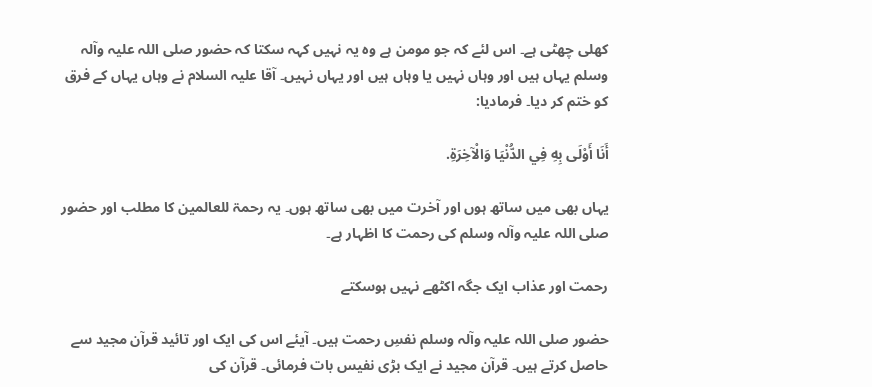کھلی چھٹی ہے۔ اس لئے کہ جو مومن ہے وہ یہ نہیں کہہ سکتا کہ حضور صلی اللہ علیہ وآلہ وسلم یہاں ہیں اور وہاں نہیں یا وہاں ہیں اور یہاں نہیں۔ آقا علیہ السلام نے وہاں یہاں کے فرق کو ختم کر دیا۔ فرمادیا:

أَنَا أَوْلَی بِهِ فِي الدُّنْيَا وَالْآخِرَةِ.

یہاں بھی میں ساتھ ہوں اور آخرت میں بھی ساتھ ہوں۔ یہ رحمۃ للعالمین کا مطلب اور حضور صلی اللہ علیہ وآلہ وسلم کی رحمت کا اظہار ہے۔

رحمت اور عذاب ایک جگہ اکٹھے نہیں ہوسکتے

حضور صلی اللہ علیہ وآلہ وسلم نفسِ رحمت ہیں۔ آیئے اس کی ایک اور تائید قرآن مجید سے حاصل کرتے ہیں۔ قرآن مجید نے ایک بڑی نفیس بات فرمائی۔ قرآن کی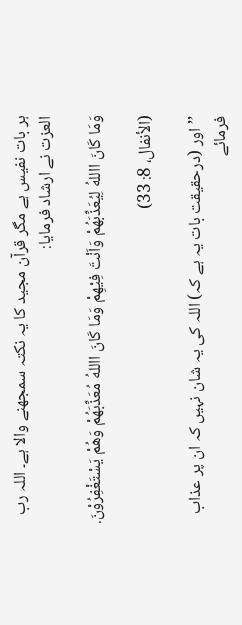ہر بات نفیس ہے مگر قرآن مجید کا یہ نکتہ سمجھنے والا ہے۔ اللہ رب العزت نے ارشاد فرمایا:

وَمَا کَانَ االلهُ لِيُعَذِّبَهُمْ وَاَنْتَ فِيْهِمْ وَمَا کَانَ االلهُ مُعَذِّبَهُمْ وَهُمْ يَسْتَغْفِرُوْنَ.

(الأنفال، 8: 33)

’’اور (درحقیقت بات یہ ہے کہ) اللہ کی یہ شان نہیں کہ ان پر عذاب فرمائے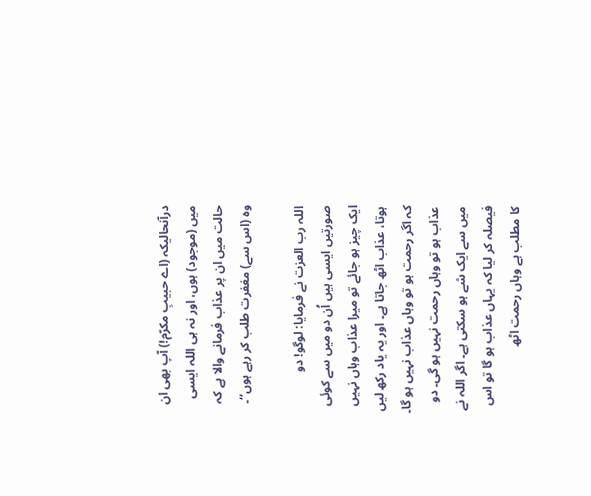درآنحالیکہ (اے حبیبِ مکرّم!) آپ بھی ان میں (موجود) ہوں، اور نہ ہی اللہ ایسی حالت میں ان پر عذاب فرمانے والا ہے کہ وہ (اس سے) مغفرت طلب کر رہے ہوں‘‘۔

اللہ رب العزت نے فرمایا: لوگو! دو صورتیں ایسی ہیں اُن دو میں سے کوئی ایک چیز ہو جائے تو میرا عذاب وہاں نہیں ہوتا، عذاب اٹھ جاتا ہے۔ اور یہ یاد رکھ لیں کہ اگر رحمت ہو تو وہاں عذاب نہیں ہو گا۔ عذاب ہو تو وہاں رحمت نہیں ہو گی۔ دو میں سے ایک شے ہو سکتی ہے۔ اگر اللہ نے فیصلہ کر لیا کہ یہاں عذاب ہو گا تو اس کا مطلب ہے وہاں رحمت اٹھ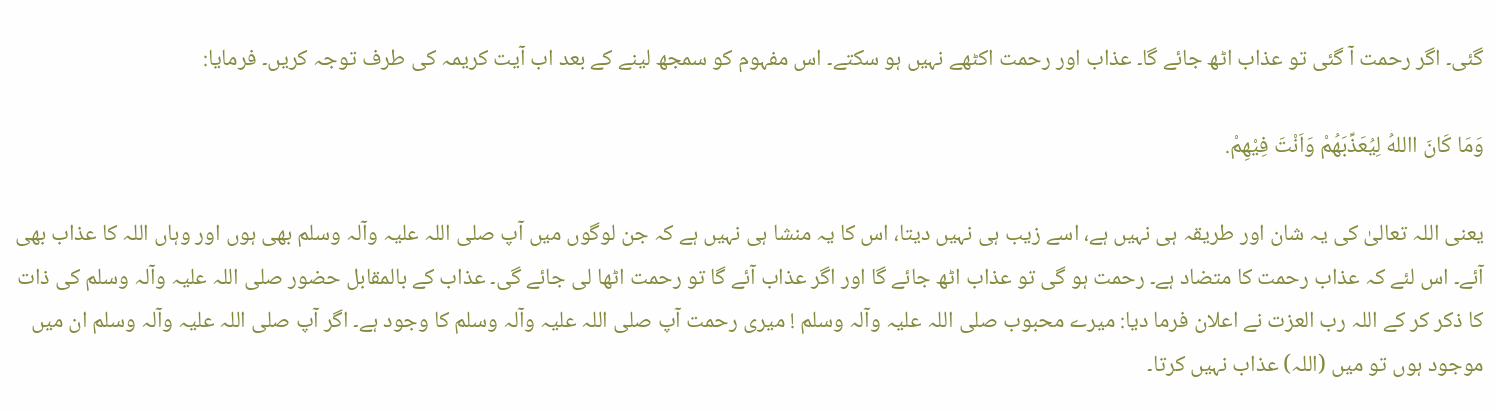گئی۔ اگر رحمت آ گئی تو عذاب اٹھ جائے گا۔ عذاب اور رحمت اکٹھے نہیں ہو سکتے۔ اس مفہوم کو سمجھ لینے کے بعد اب آیت کریمہ کی طرف توجہ کریں۔ فرمایا:

وَمَا کَانَ االلهُ لِيُعَذِّبَهُمْ وَاَنْتَ فِيْهِمْ.

یعنی اللہ تعالیٰ کی یہ شان اور طریقہ ہی نہیں ہے، اسے زیب ہی نہیں دیتا، اس کا یہ منشا ہی نہیں ہے کہ جن لوگوں میں آپ صلی اللہ علیہ وآلہ وسلم بھی ہوں اور وہاں اللہ کا عذاب بھی آئے۔ اس لئے کہ عذاب رحمت کا متضاد ہے۔ رحمت ہو گی تو عذاب اٹھ جائے گا اور اگر عذاب آئے گا تو رحمت اٹھا لی جائے گی۔ عذاب کے بالمقابل حضور صلی اللہ علیہ وآلہ وسلم کی ذات کا ذکر کر کے اللہ رب العزت نے اعلان فرما دیا: میرے محبوب صلی اللہ علیہ وآلہ وسلم ! میری رحمت آپ صلی اللہ علیہ وآلہ وسلم کا وجود ہے۔ اگر آپ صلی اللہ علیہ وآلہ وسلم ان میں موجود ہوں تو میں (اللہ) عذاب نہیں کرتا۔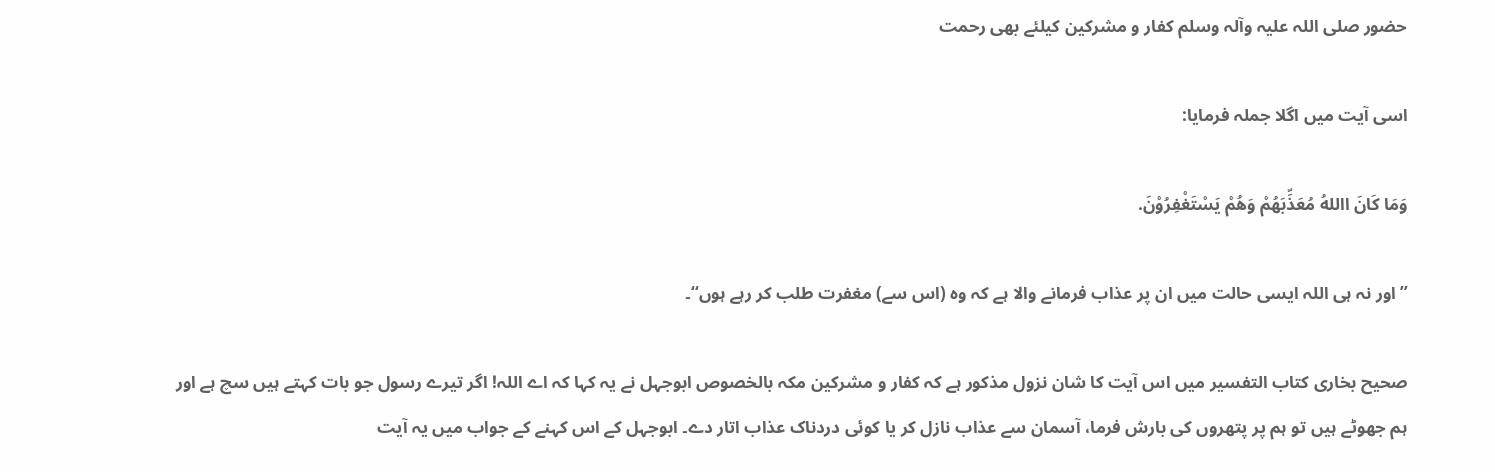حضور صلی اللہ علیہ وآلہ وسلم کفار و مشرکین کیلئے بھی رحمت

اسی آیت میں اگلا جملہ فرمایا:

وَمَا کَانَ االلهُ مُعَذِّبَهُمْ وَهُمْ يَسْتَغْفِرُوْنَ.

’’اور نہ ہی اللہ ایسی حالت میں ان پر عذاب فرمانے والا ہے کہ وہ (اس سے) مغفرت طلب کر رہے ہوں‘‘۔

صحیح بخاری کتاب التفسیر میں اس آیت کا شان نزول مذکور ہے کہ کفار و مشرکین مکہ بالخصوص ابوجہل نے یہ کہا کہ اے اللہ! اگر تیرے رسول جو بات کہتے ہیں سچ ہے اور ہم جھوٹے ہیں تو ہم پر پتھروں کی بارش فرما، آسمان سے عذاب نازل کر یا کوئی دردناک عذاب اتار دے۔ ابوجہل کے اس کہنے کے جواب میں یہ آیت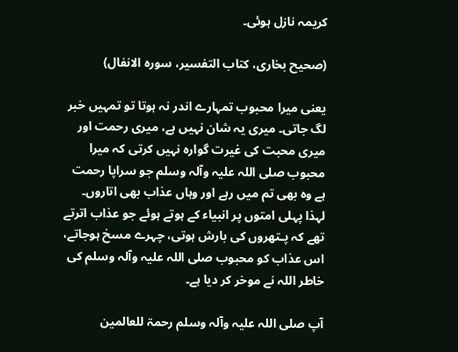کریمہ نازل ہوئی۔

(صحيح بخاری، کتاب التفسير، سوره الانفال)

یعنی میرا محبوب تمہارے اندر نہ ہوتا تو تمہیں خبر لگ جاتی۔ میری یہ شان نہیں ہے، میری رحمت اور میری محبت کی غیرت گوارہ نہیں کرتی کہ میرا محبوب صلی اللہ علیہ وآلہ وسلم جو سراپا رحمت ہے وہ بھی تم میں رہے اور وہاں عذاب بھی اتاروں۔ لہذا پہلی امتوں پر انبیاء کے ہوتے ہوئے جو عذاب اترتے تھے کہ پـتھروں کی بارش ہوتی، چہرے مسخ ہوجاتے، اس عذاب کو محبوب صلی اللہ علیہ وآلہ وسلم کی خاطر اللہ نے موخر کر دیا ہے۔

آپ صلی اللہ علیہ وآلہ وسلم رحمۃ للعالمین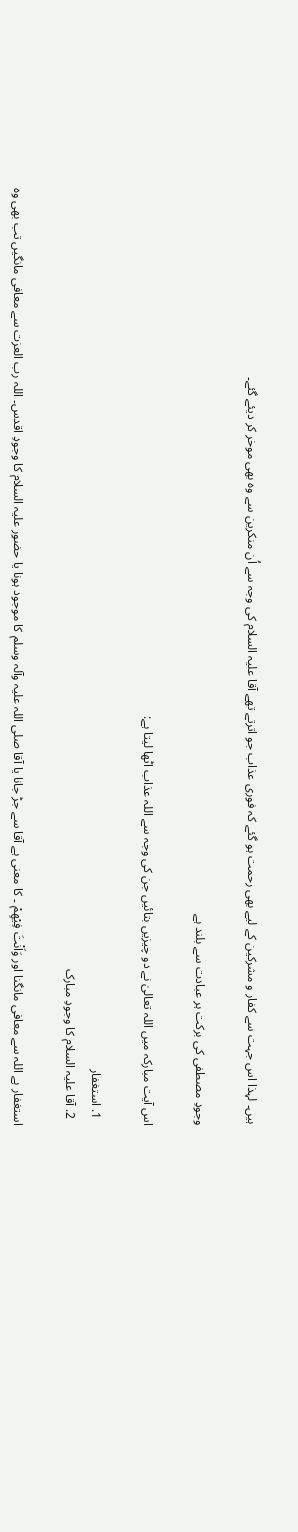ہیں۔ لہذا اس جہت سے کفار و مشرکین کے لیے بھی رحمت ہو گئے کہ فوری عذاب جو اترتے تھے آقا علیہ السلام کی وجہ سے اُن منکرین سے وہ بھی موخر کر دیئے گئے۔

وجودِ مصطفی کی برکت ہر عبادت سے بلند ہے

اس آیت مبارکہ میں اللہ تعالیٰ نے دو چیزیں بتائیں جن کی وجہ سے اللہ عذاب اٹھا لیتا ہے:

  1. استغفار
  2. آقا علیہ السلام کا وجودِ مبارک

استغفار ہے اللہ سے معافی مانگنا اور وَاَنْتَ فِيْهِمْ ۔ کا معنی ہے آقا سے جڑ جانا یا آقا صلی اللہ علیہ وآلہ وسلم کا موجود ہونا یا حضور علیہ السلام کا وجودِ اقدس۔ اللہ رب العزت سے معافی مانگیں تب بھی وہ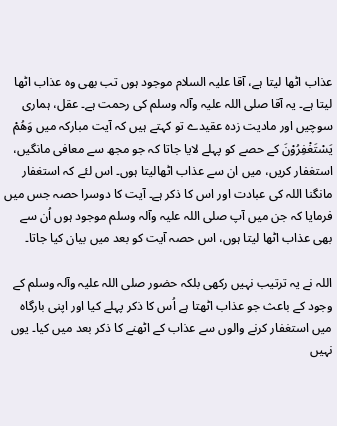عذاب اٹھا لیتا ہے، آقا علیہ السلام موجود ہوں تب بھی وہ عذاب اٹھا لیتا ہے۔ یہ آقا صلی اللہ علیہ وآلہ وسلم کی رحمت ہے۔ عقل، ہماری سوچیں اور مادیت زدہ عقیدے تو کہتے ہیں کہ آیت مبارکہ میں وَهُمْ يَسْتَغْفِرُوْنَ کے حصے کو پہلے لایا جاتا کہ جو مجھ سے معافی مانگیں، استغفار کریں، میں ان سے عذاب اٹھالیتا ہوں۔ اس لئے کہ استغفار مانگنا اللہ کی عبادت اور اس کا ذکر ہے۔ آیت کا دوسرا حصہ جس میں فرمایا کہ جن میں آپ صلی اللہ علیہ وآلہ وسلم موجود ہوں اُن سے بھی عذاب اٹھا لیتا ہوں، اس حصہ آیت کو بعد میں بیان کیا جاتا۔

اللہ نے یہ ترتیب نہیں رکھی بلکہ حضور صلی اللہ علیہ وآلہ وسلم کے وجود کے باعث جو عذاب اٹھتا ہے اُس کا ذکر پہلے کیا اور اپنی بارگاہ میں استغفار کرنے والوں سے عذاب کے اٹھنے کا ذکر بعد میں کیا۔ یوں نہیں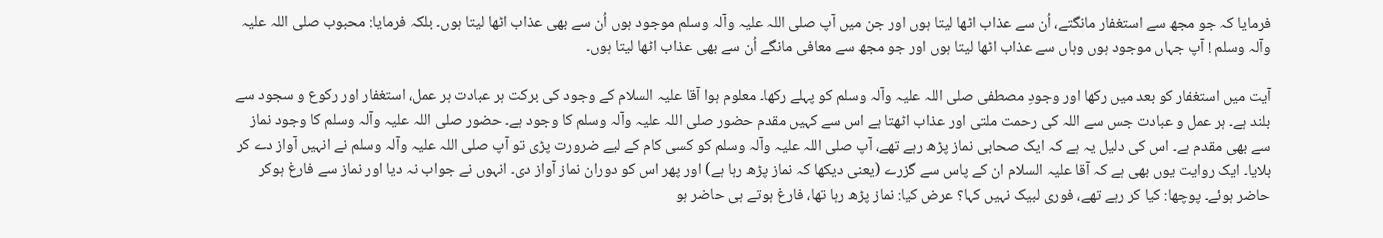فرمایا کہ جو مجھ سے استغفار مانگتے، اُن سے عذاب اٹھا لیتا ہوں اور جن میں آپ صلی اللہ علیہ وآلہ وسلم موجود ہوں اُن سے بھی عذاب اٹھا لیتا ہوں۔ بلکہ فرمایا: محبوب صلی اللہ علیہ وآلہ وسلم ! آپ جہاں موجود ہوں وہاں سے عذاب اٹھا لیتا ہوں اور جو مجھ سے معافی مانگے اُن سے بھی عذاب اٹھا لیتا ہوں۔

آیت میں استغفار کو بعد میں رکھا اور وجودِ مصطفی صلی اللہ علیہ وآلہ وسلم کو پہلے رکھا۔ معلوم ہوا آقا علیہ السلام کے وجود کی برکت ہر عبادت ہر عمل، استغفار اور رکوع و سجود سے بلند ہے۔ ہر عمل و عبادت جس سے اللہ کی رحمت ملتی اور عذاب اٹھتا ہے اس سے کہیں مقدم حضور صلی اللہ علیہ وآلہ وسلم کا وجود ہے۔ حضور صلی اللہ علیہ وآلہ وسلم کا وجود نماز سے بھی مقدم ہے۔ اس کی دلیل یہ ہے کہ ایک صحابی نماز پڑھ رہے تھے، آپ صلی اللہ علیہ وآلہ وسلم کو کسی کام کے لیے ضرورت پڑی تو آپ صلی اللہ علیہ وآلہ وسلم نے انہیں آواز دے کر بلایا۔ ایک روایت یوں بھی ہے کہ آقا علیہ السلام ان کے پاس سے گزرے (یعنی دیکھا کہ نماز پڑھ رہا ہے) اور پھر اس کو دوران نماز آواز دی۔ انہوں نے جواب نہ دیا اور نماز سے فارغ ہوکر حاضر ہوئے۔ پوچھا: کیا کر رہے تھے، فوری لبیک نہیں کہا؟ عرض کیا: نماز پڑھ رہا تھا، فارغ ہوتے ہی حاضر ہو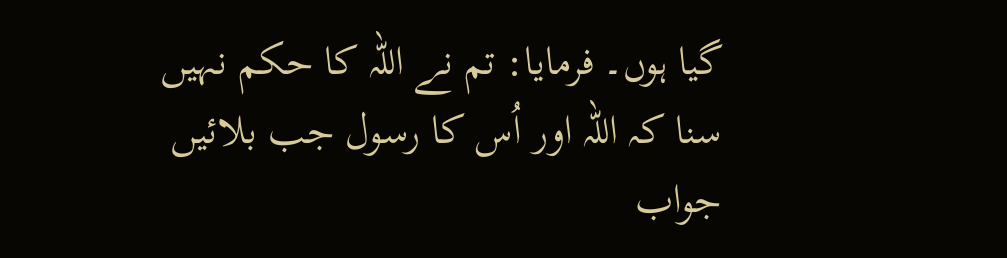گیا ہوں۔ فرمایا: تم نے اللہ کا حکم نہیں سنا کہ اللہ اور اُس کا رسول جب بلائیں جواب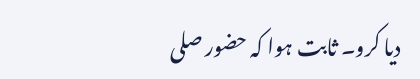دیا کرو۔ ثابت ہوا کہ حضور صلی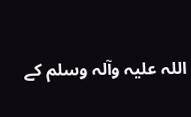اللہ علیہ وآلہ وسلم کے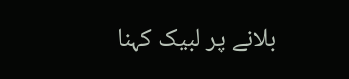بلانے پر لبیک کہنا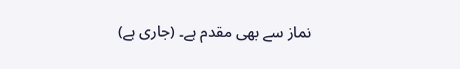نماز سے بھی مقدم ہے۔ (جاری ہے)